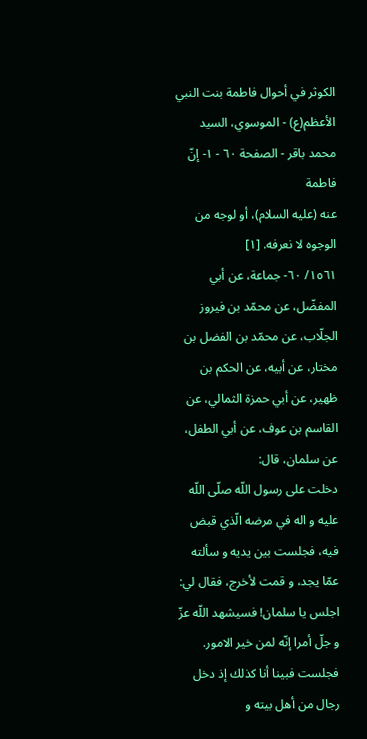الكوثر في أحوال فاطمة بنت النبي الأعظم(ع) - الموسوي، السيد محمد باقر - الصفحة ٦٠ - ١- إنّ فاطمة
عنه (عليه السلام)، أو لوجه من الوجوه لا نعرفه. [١]
١٥٦١/ ٦٠- جماعة، عن أبي المفضّل، عن محمّد بن فيروز الجلّاب، عن محمّد بن الفضل بن مختار، عن أبيه، عن الحكم بن ظهير، عن أبي حمزة الثمالي، عن القاسم بن عوف، عن أبي الطفل، عن سلمان، قال:
دخلت على رسول اللّه صلّى اللّه عليه و اله في مرضه الّذي قبض فيه، فجلست بين يديه و سألته عمّا يجد، و قمت لأخرج، فقال لي: اجلس يا سلمان! فسيشهد اللّه عزّ و جلّ أمرا إنّه لمن خير الامور.
فجلست فبينا أنا كذلك إذ دخل رجال من أهل بيته و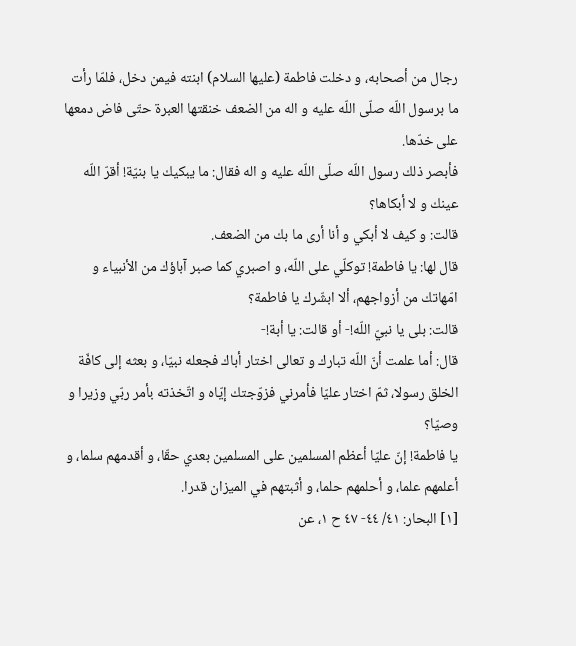رجال من أصحابه، و دخلت فاطمة (عليها السلام) ابنته فيمن دخل، فلمّا رأت ما برسول اللّه صلّى اللّه عليه و اله من الضعف خنقتها العبرة حتّى فاض دمعها على خدّها.
فأبصر ذلك رسول اللّه صلّى اللّه عليه و اله فقال: ما يبكيك يا بنيّة! أقرّ اللّه عينك و لا أبكاها؟
قالت: و كيف لا أبكي و أنا أرى ما بك من الضعف.
قال لها: يا فاطمة! توكلّي على اللّه، و اصبري كما صبر آباؤك من الأنبياء و امّهاتك من أزواجهم، ألا ابشّرك يا فاطمة؟
قالت: بلى يا نبيّ اللّه!- أو قالت: يا أبة!-
قال: أما علمت أنّ اللّه تبارك و تعالى اختار أباك فجعله نبيّا، و بعثه إلى كافّة الخلق رسولا، ثمّ اختار عليّا فأمرني فزوّجتك إيّاه و اتّخذته بأمر ربّي وزيرا و وصيّا؟
يا فاطمة! إنّ عليّا أعظم المسلمين على المسلمين بعدي حقّا، و أقدمهم سلما، و أعلمهم علما، و أحلمهم حلما، و أثبتهم في الميزان قدرا.
[١] البحار: ٤١/ ٤٤- ٤٧ ح ١، عن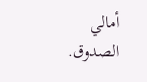أمالي الصدوق.